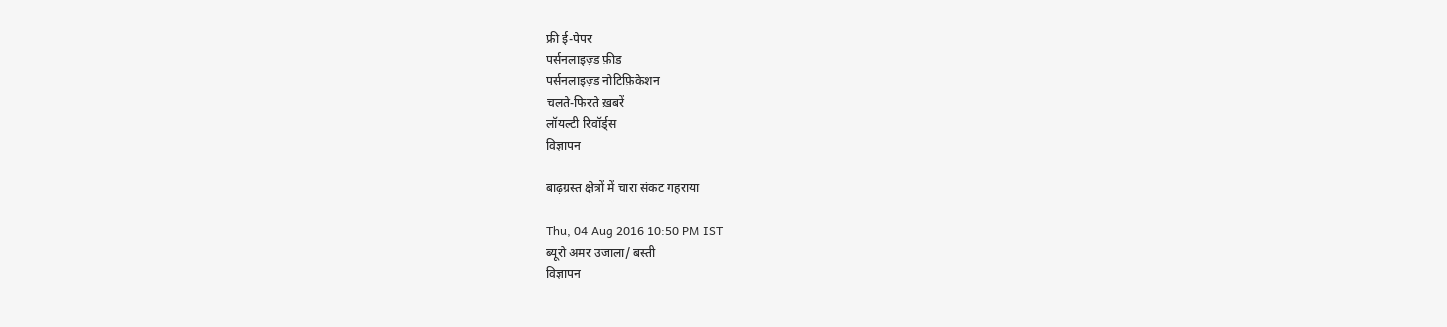फ्री ई-पेपर
पर्सनलाइज़्ड फ़ीड
पर्सनलाइज़्ड नोटिफ़िकेशन
चलते-फिरते ख़बरें
लॉयल्टी रिवॉर्ड्स
विज्ञापन

बाढ़ग्रस्त क्षेत्रों में चारा संकट गहराया

Thu, 04 Aug 2016 10:50 PM IST
ब्यूरो अमर उजाला/ बस्ती
विज्ञापन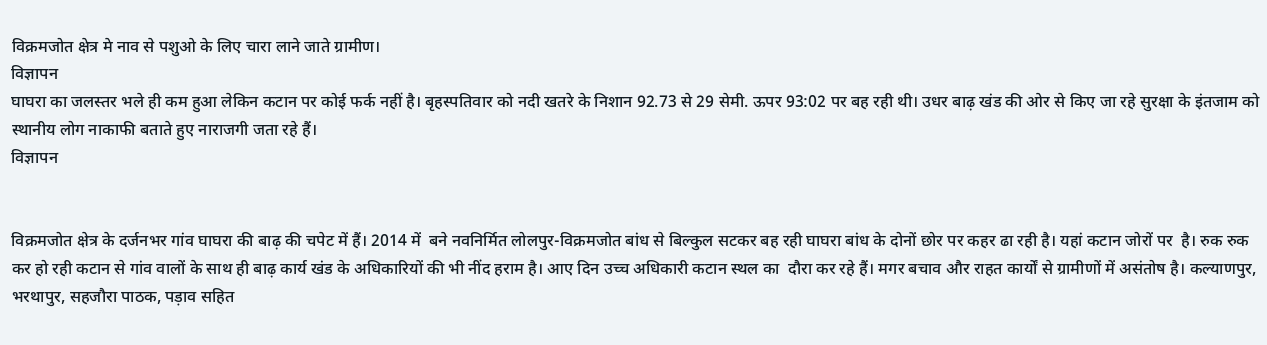विक्रमजोत क्षेत्र मे नाव से पशुओ के लिए चारा लाने जाते ग्रामीण।
विज्ञापन
घाघरा का जलस्तर भले ही कम हुआ लेकिन कटान पर कोई फर्क नहीं है। बृहस्पतिवार को नदी खतरे के निशान 92.73 से 29 सेमी. ऊपर 93:02 पर बह रही थी। उधर बाढ़ खंड की ओर से किए जा रहे सुरक्षा के इंतजाम को स्थानीय लोग नाकाफी बताते हुए नाराजगी जता रहे हैं।
विज्ञापन


विक्रमजोत क्षेत्र के दर्जनभर गांव घाघरा की बाढ़ की चपेट में हैं। 2014 में  बने नवनिर्मित लोलपुर-विक्रमजोत बांध से बिल्कुल सटकर बह रही घाघरा बांध के दोनों छोर पर कहर ढा रही है। यहां कटान जोरों पर  है। रुक रुक कर हो रही कटान से गांव वालों के साथ ही बाढ़ कार्य खंड के अधिकारियों की भी नींद हराम है। आए दिन उच्च अधिकारी कटान स्थल का  दौरा कर रहे हैं। मगर बचाव और राहत कार्यों से ग्रामीणों में असंतोष है। कल्याणपुर, भरथापुर, सहजौरा पाठक, पड़ाव सहित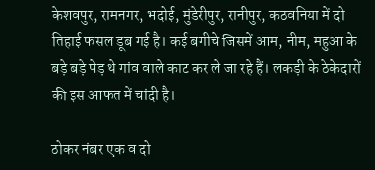केशवपुर, रामनगर, भदोई, मुंडेरीपुर, रानीपुर, कठवनिया में दो तिहाई फसल डूब गई है। कई बगीचे जिसमें आम, नीम, महुआ के बड़े बड़े पेड़ थे गांव वाले काट कर ले जा रहे हैं। लकड़ी के ठेकेदारों की इस आफत में चांदी है।

ठोकर नंबर एक व दो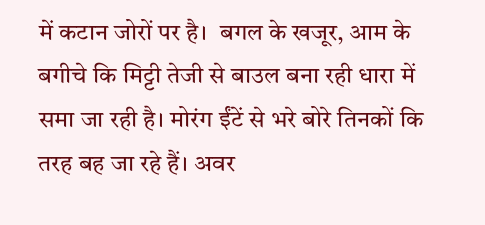में कटान जोरों पर है।  बगल के खजूर, आम के बगीचे कि मिट्टी तेजी से बाउल बना रही धारा में समा जा रही है। मोरंग ईंटें से भरे बोरे तिनकों कि तरह बह जा रहे हैं। अवर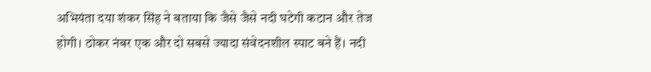अभियंता दया शंकर सिंह ने बताया कि जैसे जैसे नदी घटेगी कटान और तेज  होगी। ठोकर नंबर एक और दो सबसे ज्यादा संवेदनशील स्पाट बने हैं। नदी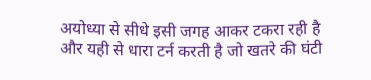अयोध्या से सीधे इसी जगह आकर टकरा रही है और यही से धारा टर्न करती है जो खतरे की घंटी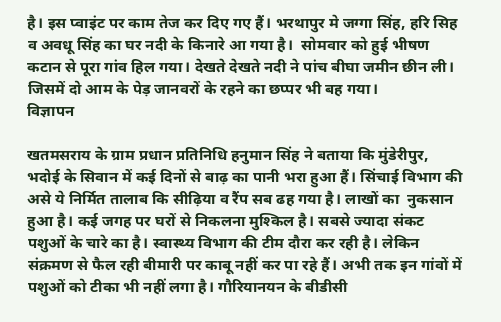है। इस प्वाइंट पर काम तेज कर दिए गए हैं। भरथापुर मे जग्गा सिंह, हरि सिह व अवधू सिंह का घर नदी के किनारे आ गया है।  सोमवार को हुई भीषण कटान से पूरा गांव हिल गया। देखते देखते नदी ने पांच बीघा जमीन छीन ली। जिसमें दो आम के पेड़ जानवरों के रहने का छप्पर भी बह गया।
विज्ञापन

खतमसराय के ग्राम प्रधान प्रतिनिधि हनुमान सिंह ने बताया कि मुंडेरीपुर,  भदोई के सिवान में कई दिनों से बाढ़ का पानी भरा हुआ हैं। सिंचाई विभाग की असे ये निर्मित तालाब कि सीढ़िया व रैंप सब ढह गया है। लाखों का  नुकसान हुआ है। कई जगह पर घरों से निकलना मुश्किल है। सबसे ज्यादा संकट पशुओं के चारे का है। स्वास्थ्य विभाग की टीम दौरा कर रही है। लेकिन संक्रमण से फैल रही बीमारी पर काबू नहीं कर पा रहे हैं। अभी तक इन गांवों में पशुओं को टीका भी नहीं लगा है। गौरियानयन के बीडीसी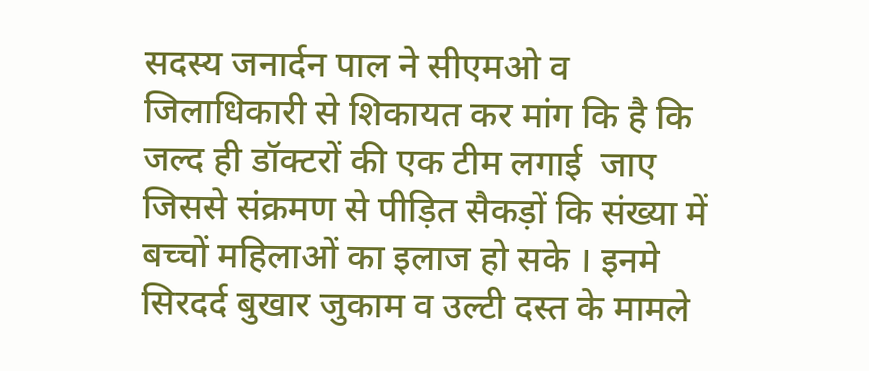सदस्य जनार्दन पाल ने सीएमओ व  जिलाधिकारी से शिकायत कर मांग कि है कि जल्द ही डॉक्टरों की एक टीम लगाई  जाए जिससे संक्रमण से पीड़ित सैकड़ों कि संख्या में बच्चों महिलाओं का इलाज हो सके । इनमे सिरदर्द बुखार जुकाम व उल्टी दस्त के मामले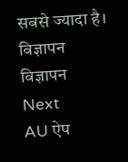सबसे ज्यादा है।
विज्ञापन
विज्ञापन
Next
AU ऐप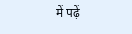में पढ़ें